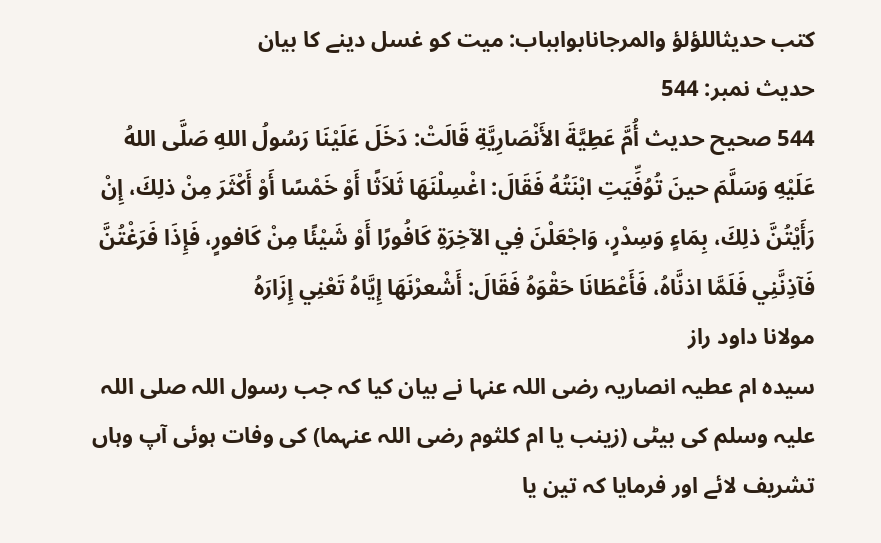کتب حدیثاللؤلؤ والمرجانابوابباب: میت کو غسل دینے کا بیان
حدیث نمبر: 544
544 صحيح حديث أُمَّ عَطِيَّةَ الأَنْصَارِيَّةِ قَالَتْ: دَخَلَ عَلَيْنَا رَسُولُ اللهِ صَلَّى اللهُ عَلَيْهِ وَسَلَّمَ حينَ تُوُفِّيَتِ ابْنَتُهُ فَقَالَ: اغْسِلْنَهَا ثَلاَثًا أَوْ خَمْسًا أَوْ أَكْثَرَ مِنْ ذلِكَ، إِنْ رَأَيْتُنَّ ذلِكَ، بِمَاءٍ وَسِدْرٍ، وَاجْعَلْنَ فِي الآخِرَةِ كَافُورًا أَوْ شَيْئًا مِنْ كَافورٍ، فَإِذَا فَرَغْتُنَّ فَآذِنَّنِي فَلَمَّا اذنَّاهُ، فَأَعْطَانَا حَقْوَهُ فَقَالَ: أَشْعرْنَهَا إِيَّاهُ تَعْنِي إِزَارَهُ
مولانا داود راز
سیدہ ام عطیہ انصاریہ رضی اللہ عنہا نے بیان کیا کہ جب رسول اللہ صلی اللہ علیہ وسلم کی بیٹی (زینب یا ام کلثوم رضی اللہ عنہما) کی وفات ہوئی آپ وہاں تشریف لائے اور فرمایا کہ تین یا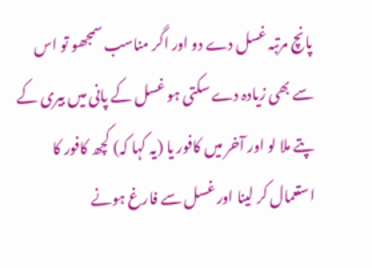پانچ مرتبہ غسل دے دو اور اگر مناسب سمجھو تو اس سے بھی زیادہ دے سکتی ہو غسل کے پانی میں بیری کے پتے ملا لو اور آخر میں کافور یا (یہ کہا کہ) کچھ کافور کا استعمال کر لینا اور غسل سے فارغ ہونے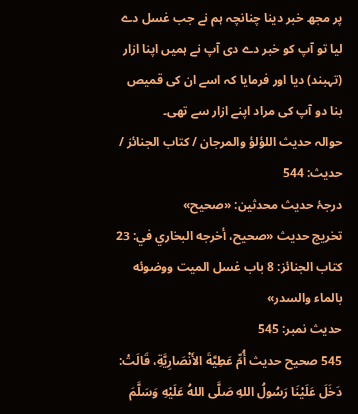پر مجھ خبر دینا چنانچہ ہم نے جب غسل دے لیا تو آپ کو خبر دے دی آپ نے ہمیں اپنا ازار (تہبند) دیا اور فرمایا کہ اسے ان کی قمیص بنا دو آپ کی مراد اپنے ازار سے تھی۔
حوالہ حدیث اللؤلؤ والمرجان / كتاب الجنائز / حدیث: 544
درجۂ حدیث محدثین: «صحیح»
تخریج حدیث «صحیح، أخرجه البخاري في: 23 كتاب الجنائز: 8 باب غسل الميت ووضوئه بالماء والسدر»
حدیث نمبر: 545
545 صحيح حديث أُمِّ عَطِيَّةَ الأَنْصَارِيَّةِ، قَالَتْ: دَخَلَ عَلَيْنَا رَسُولُ اللهِ صَلَّى اللهُ عَلَيْهِ وَسَلَّمَ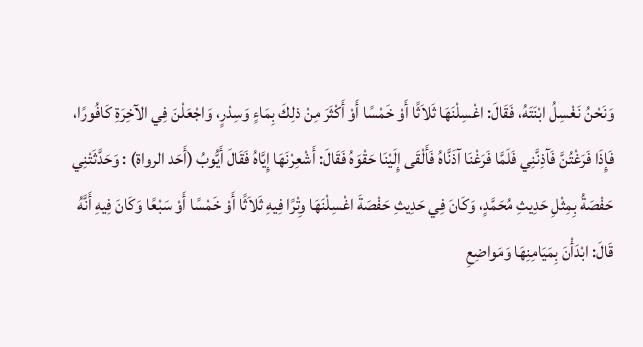وَنَحْنُ نَغْسِلُ ابْنَتَهُ، فَقَالَ: اغْسِلْنَهَا ثَلاَثًا أَوْ خَمْسًا أَوْ أَكْثَرَ مِنْ ذلِكَ بِمَاءٍ وَسِدْرٍ، وَاجْعَلْنَ فِي الآخِرَةِ كَافُورًا، فَإِذَا فَرَغْتُنَّ فَآذِنَّنِي فَلَمَّا فَرَغْنَا آذَنَّاهُ فَأَلْقَى إِلَيْنَا حَقْوَهُ فَقَالَ: أَشْعِرْنَهَا إِيَّاهُ فَقَالَ أَيُّوبُ (أَحَد الرواة) : وَحَدَّثَتْنِي حَفْصَةُ بِمِثْلِ حَدِيثِ مُحَمَّدٍ، وَكَانَ فِي حَدِيثِ حَفْصَةَ اغْسِلْنَهَا وِتْرًا فِيهِ ثَلاَثًا أَوْ خَمْسًا أَوْ سَبْعًا وَكَانَ فِيهِ أَنَّهُ قَالَ: ابْدَأْنَ بِمَيَامِنِهَا وَمَواضِعِ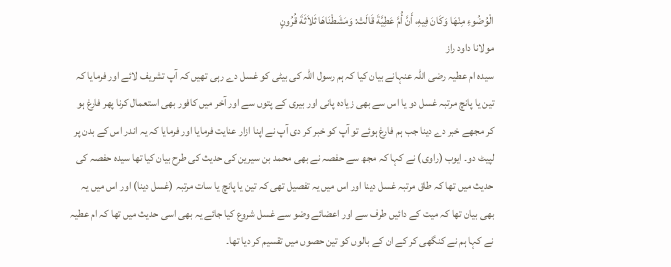الْوُضُوءِ مِنْهَا وَكَانَ فِيهِ، أَنَّ أُمَّ عَطِيَّةَ قَالَتْ: وَمَشَطْنَاهَا ثَلاَثَةَ قُرُونٍ
مولانا داود راز
سیدہ ام عطیہ رضی اللہ عنہانے بیان کیا کہ ہم رسول اللہ کی بیٹی کو غسل دے رہی تھیں کہ آپ تشریف لائے اور فرمایا کہ تین یا پانچ مرتبہ غسل دو یا اس سے بھی زیادہ پانی اور بیری کے پتوں سے اور آخر میں کافور بھی استعمال کرنا پھر فارغ ہو کر مجھے خبر دے دینا جب ہم فارغ ہوئے تو آپ کو خبر کر دی آپ نے اپنا ازار عنایت فرمایا اور فرمایا کہ یہ اندر اس کے بدن پر لپیٹ دو۔ ایوب (راوی) نے کہا کہ مجھ سے حفصہ نے بھی محمد بن سیرین کی حدیث کی طرح بیان کیا تھا سیدہ حفصہ کی حدیث میں تھا کہ طاق مرتبہ غسل دینا اور اس میں یہ تفصیل تھی کہ تین یا پانچ یا سات مرتبہ (غسل دینا) اور اس میں یہ بھی بیان تھا کہ میت کے دائیں طرف سے اور اعضائے وضو سے غسل شروع کیا جائے یہ بھی اسی حدیث میں تھا کہ ام عطیہ نے کہا ہم نے کنگھی کر کے ان کے بالوں کو تین حصوں میں تقسیم کر دیا تھا۔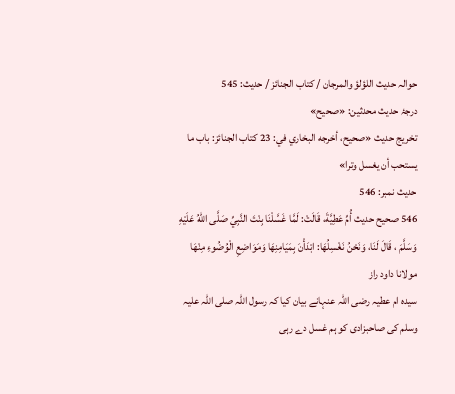حوالہ حدیث اللؤلؤ والمرجان / كتاب الجنائز / حدیث: 545
درجۂ حدیث محدثین: «صحیح»
تخریج حدیث «صحیح، أخرجه البخاري في: 23 كتاب الجنائز: باب ما يستحب أن يغسل وترا»
حدیث نمبر: 546
546 صحيح حديث أُمِّ عَطِيَّةَ، قَالَتْ: لَمَّا غَسَّلْنَا بِنْتَ النَّبِيِّ صَلَّى اللهُ عَلَيْهِ وَسَلَّمَ ، قَالَ لَنَا، وَنَحْنُ نَغْسِلُهَا: ابْدَأْنَ بِمَيَامِنِهَا وَمَوَاضِعِ الْوُضُوءِ مِنْهَا
مولانا داود راز
سیدہ ام عطیہ رضی اللہ عنہانے بیان کیا کہ رسول اللہ صلی اللہ علیہ وسلم کی صاحبزادی کو ہم غسل دے رہی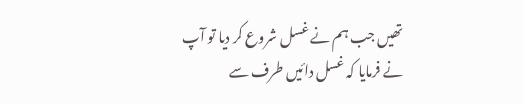تھیں جب ہم نے غسل شروع کر دیا تو آپ نے فرمایا کہ غسل دائیں طرف سے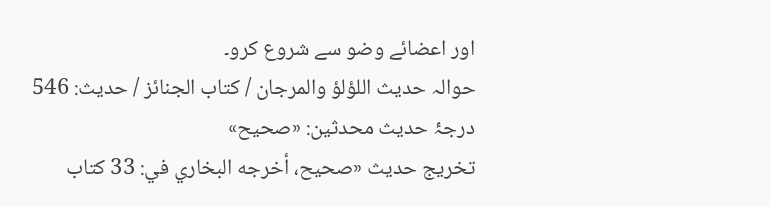اور اعضائے وضو سے شروع کرو۔
حوالہ حدیث اللؤلؤ والمرجان / كتاب الجنائز / حدیث: 546
درجۂ حدیث محدثین: «صحیح»
تخریج حدیث «صحیح، أخرجه البخاري في: 33 كتاب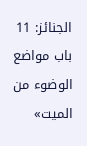الجنائز: 11 باب مواضع الوضوء من الميت»